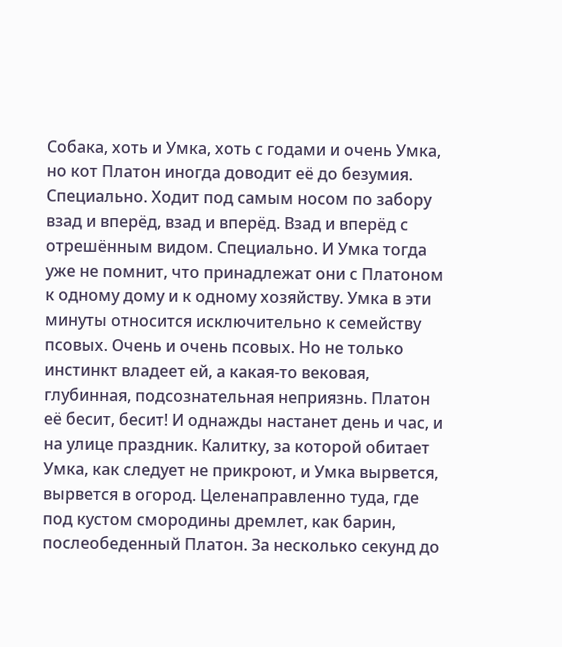Собака, хоть и Умка, хоть с годами и очень Умка, но кот Платон иногда доводит её до безумия. Специально. Ходит под самым носом по забору взад и вперёд, взад и вперёд. Взад и вперёд с отрешённым видом. Специально. И Умка тогда уже не помнит, что принадлежат они с Платоном к одному дому и к одному хозяйству. Умка в эти минуты относится исключительно к семейству псовых. Очень и очень псовых. Но не только инстинкт владеет ей, а какая-то вековая, глубинная, подсознательная неприязнь. Платон её бесит, бесит! И однажды настанет день и час, и на улице праздник. Калитку, за которой обитает Умка, как следует не прикроют, и Умка вырвется, вырвется в огород. Целенаправленно туда, где под кустом смородины дремлет, как барин, послеобеденный Платон. За несколько секунд до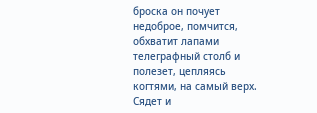броска он почует недоброе, помчится, обхватит лапами телеграфный столб и полезет, цепляясь когтями, на самый верх. Сядет и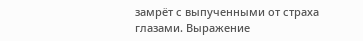замрёт с выпученными от страха глазами. Выражение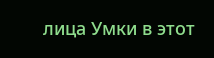лица Умки в этот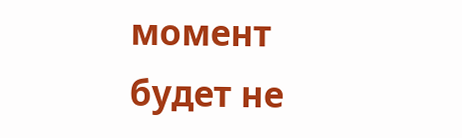момент будет не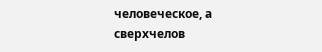человеческое, а сверхчелов